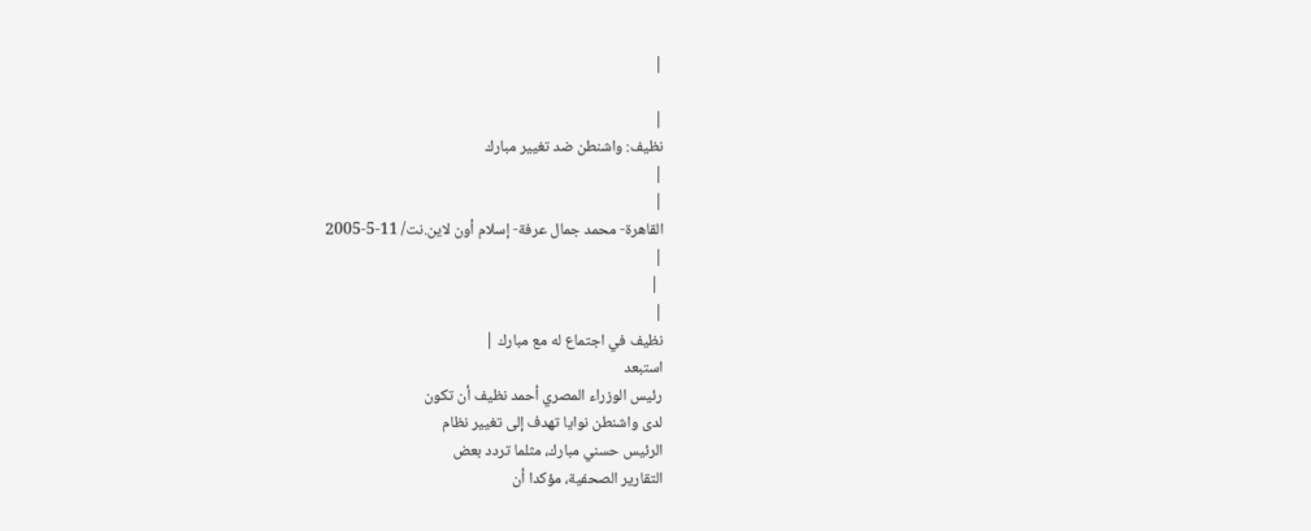|

|
نظيف: واشنطن ضد تغيير مبارك
|
|
القاهرة- محمد جمال عرفة- إسلام أون لاين.نت/ 11-5-2005
|
 |
|
نظيف في اجتماع له مع مبارك |
استبعد
رئيس الوزراء المصري أحمد نظيف أن تكون
لدى واشنطن نوايا تهدف إلى تغيير نظام
الرئيس حسني مبارك، مثلما تردد بعض
التقارير الصحفية، مؤكدا أن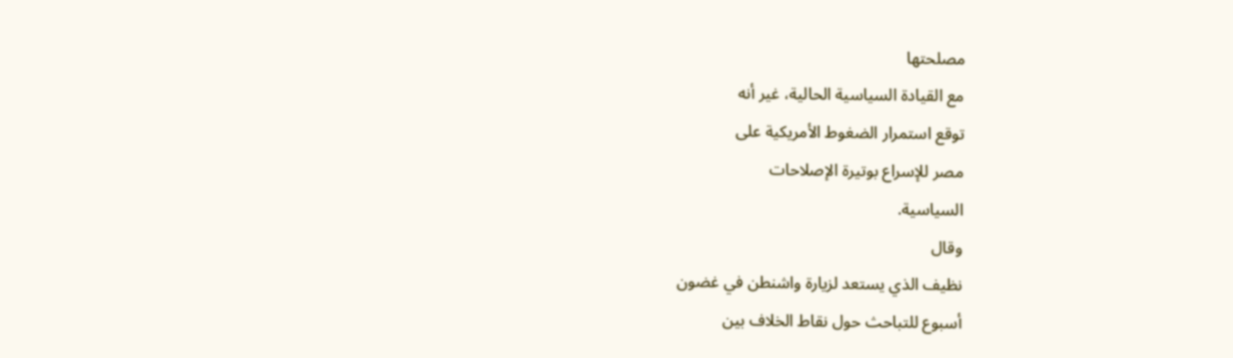مصلحتها
مع القيادة السياسية الحالية، غير أنه
توقع استمرار الضغوط الأمريكية على
مصر للإسراع بوتيرة الإصلاحات
السياسية.
وقال
نظيف الذي يستعد لزيارة واشنطن في غضون
أسبوع للتباحث حول نقاط الخلاف بين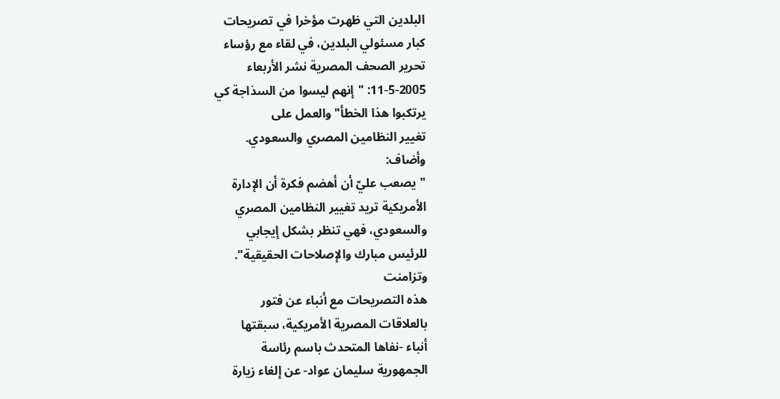البلدين التي ظهرت مؤخرا في تصريحات
كبار مسئولي البلدين، في لقاء مع رؤساء
تحرير الصحف المصرية نشر الأربعاء
11-5-2005: "إنهم ليسوا من السذاجة كي
يرتكبوا هذا الخطأ" والعمل على
تغيير النظامين المصري والسعودي.
وأضاف:
"يصعب عليّ أن أهضم فكرة أن الإدارة
الأمريكية تريد تغيير النظامين المصري
والسعودي، فهي تنظر بشكل إيجابي
للرئيس مبارك والإصلاحات الحقيقية".
وتزامنت
هذه التصريحات مع أنباء عن فتور
بالعلاقات المصرية الأمريكية، سبقتها
أنباء -نفاها المتحدث باسم رئاسة
الجمهورية سليمان عواد- عن إلغاء زيارة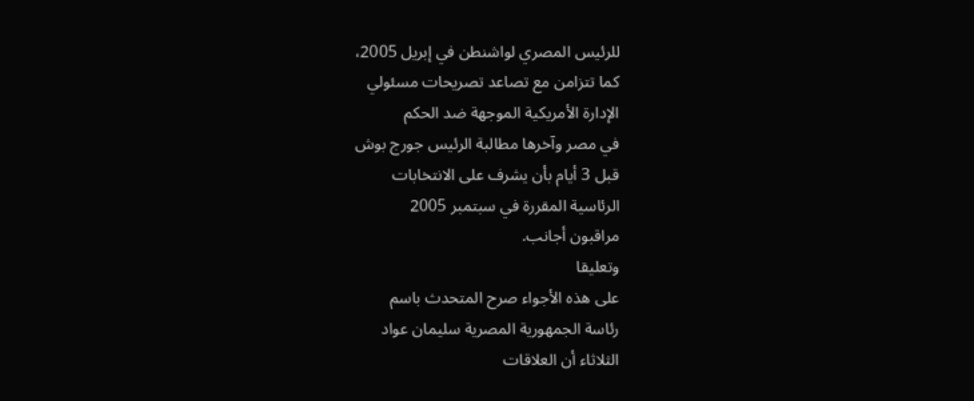للرئيس المصري لواشنطن في إبريل 2005،
كما تتزامن مع تصاعد تصريحات مسئولي
الإدارة الأمريكية الموجهة ضد الحكم
في مصر وآخرها مطالبة الرئيس جورج بوش
قبل 3 أيام بأن يشرف على الانتخابات
الرئاسية المقررة في سبتمبر 2005
مراقبون أجانب.
وتعليقا
على هذه الأجواء صرح المتحدث باسم
رئاسة الجمهورية المصرية سليمان عواد
الثلاثاء أن العلاقات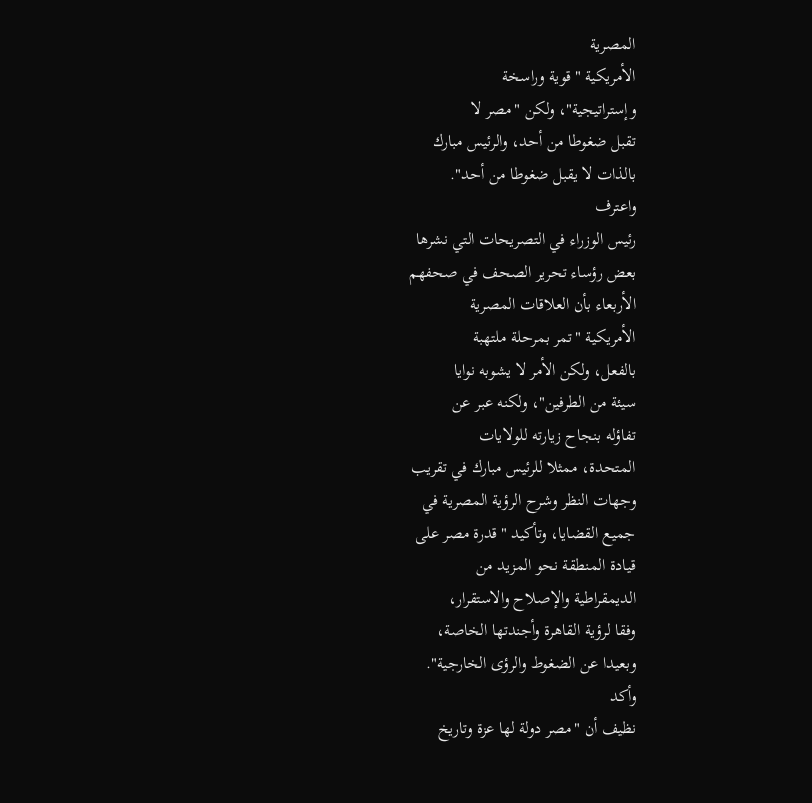المصرية
الأمريكية "قوية وراسخة
وإستراتيجية"، ولكن "مصر لا
تقبل ضغوطا من أحد، والرئيس مبارك
بالذات لا يقبل ضغوطا من أحد".
واعترف
رئيس الوزراء في التصريحات التي نشرها
بعض رؤساء تحرير الصحف في صحفهم
الأربعاء بأن العلاقات المصرية
الأمريكية "تمر بمرحلة ملتهبة
بالفعل، ولكن الأمر لا يشوبه نوايا
سيئة من الطرفين"، ولكنه عبر عن
تفاؤله بنجاح زيارته للولايات
المتحدة، ممثلا للرئيس مبارك في تقريب
وجهات النظر وشرح الرؤية المصرية في
جميع القضايا، وتأكيد "قدرة مصر على
قيادة المنطقة نحو المزيد من
الديمقراطية والإصلاح والاستقرار،
وفقا لرؤية القاهرة وأجندتها الخاصة،
وبعيدا عن الضغوط والرؤى الخارجية".
وأكد
نظيف أن "مصر دولة لها عزة وتاريخ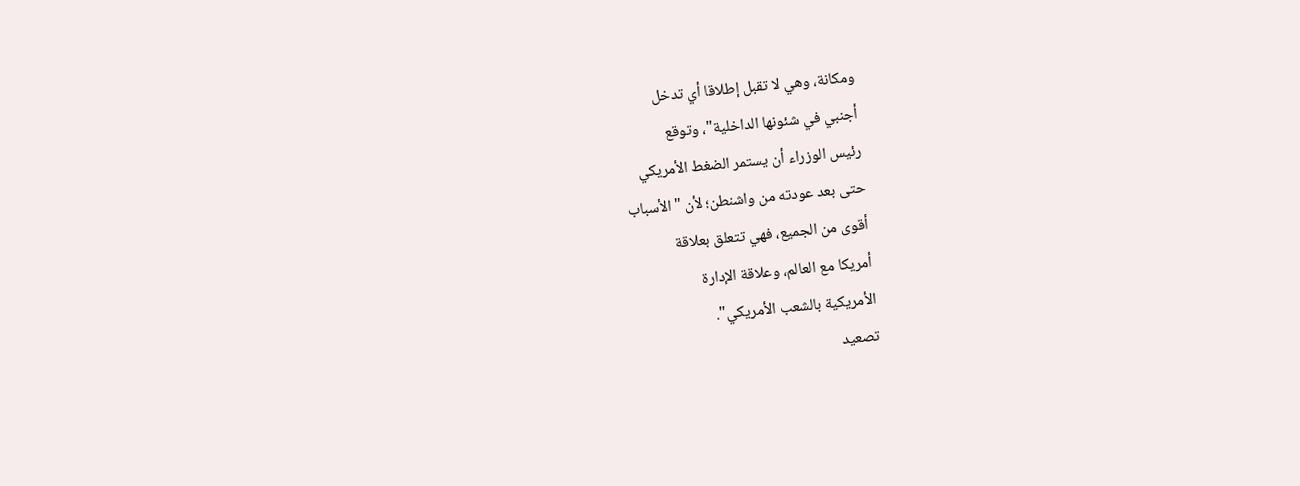ومكانة، وهي لا تقبل إطلاقا أي تدخل
أجنبي في شئونها الداخلية"، وتوقع
رئيس الوزراء أن يستمر الضغط الأمريكي
حتى بعد عودته من واشنطن؛ لأن "الأسباب
أقوى من الجميع، فهي تتعلق بعلاقة
أمريكا مع العالم، وعلاقة الإدارة
الأمريكية بالشعب الأمريكي".
تصعيد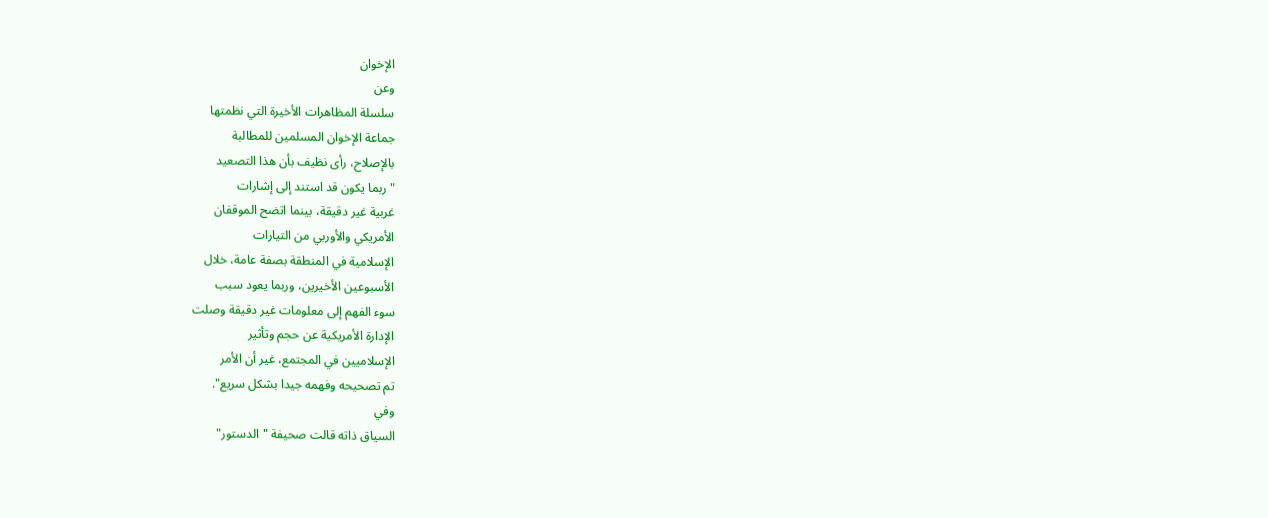الإخوان
وعن
سلسلة المظاهرات الأخيرة التي نظمتها
جماعة الإخوان المسلمين للمطالبة
بالإصلاح، رأى نظيف بأن هذا التصعيد
"ربما يكون قد استند إلى إشارات
غربية غير دقيقة، بينما اتضح الموقفان
الأمريكي والأوربي من التيارات
الإسلامية في المنطقة بصفة عامة، خلال
الأسبوعين الأخيرين، وربما يعود سبب
سوء الفهم إلى معلومات غير دقيقة وصلت
الإدارة الأمريكية عن حجم وتأثير
الإسلاميين في المجتمع، غير أن الأمر
تم تصحيحه وفهمه جيدا بشكل سريع".
وفي
السياق ذاته قالت صحيفة "الدستور"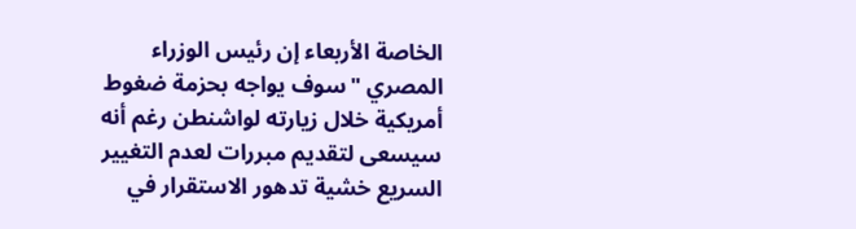الخاصة الأربعاء إن رئيس الوزراء
المصري "سوف يواجه بحزمة ضغوط
أمريكية خلال زيارته لواشنطن رغم أنه
سيسعى لتقديم مبررات لعدم التغيير
السريع خشية تدهور الاستقرار في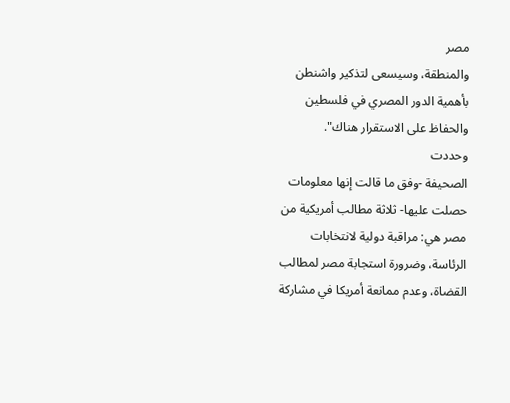مصر
والمنطقة، وسيسعى لتذكير واشنطن
بأهمية الدور المصري في فلسطين
والحفاظ على الاستقرار هناك".
وحددت
الصحيفة -وفق ما قالت إنها معلومات
حصلت عليها- ثلاثة مطالب أمريكية من
مصر هي: مراقبة دولية لانتخابات
الرئاسة، وضرورة استجابة مصر لمطالب
القضاة، وعدم ممانعة أمريكا في مشاركة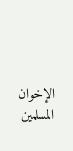الإخوان المسلمين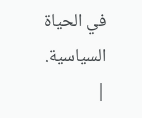في الحياة السياسية.
|